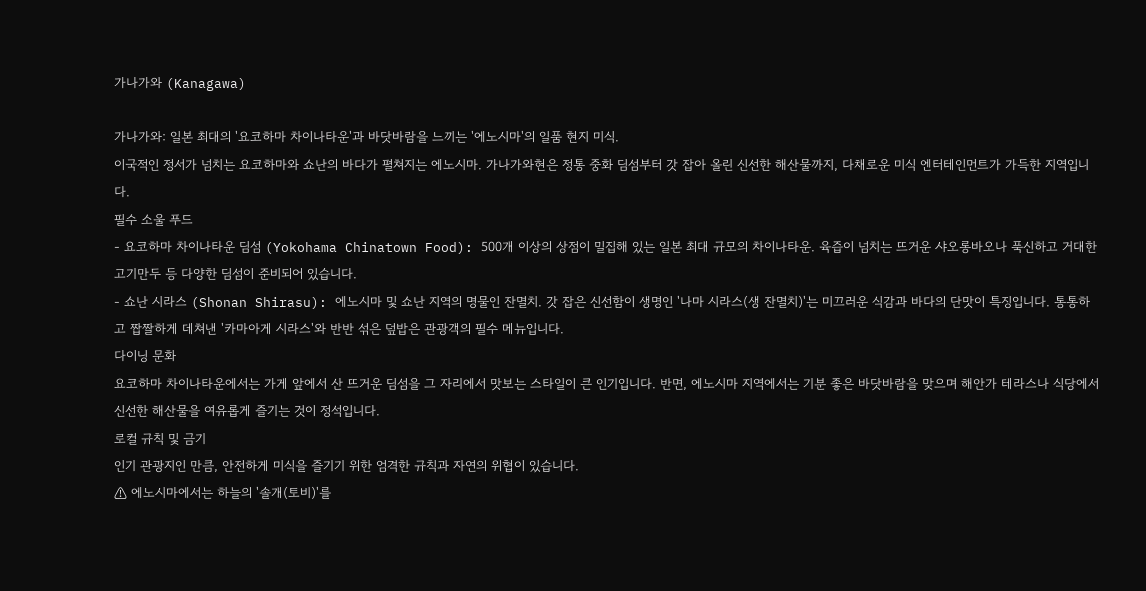가나가와 (Kanagawa)

가나가와: 일본 최대의 '요코하마 차이나타운'과 바닷바람을 느끼는 '에노시마'의 일품 현지 미식.
이국적인 정서가 넘치는 요코하마와 쇼난의 바다가 펼쳐지는 에노시마. 가나가와현은 정통 중화 딤섬부터 갓 잡아 올린 신선한 해산물까지, 다채로운 미식 엔터테인먼트가 가득한 지역입니다.
필수 소울 푸드
- 요코하마 차이나타운 딤섬 (Yokohama Chinatown Food): 500개 이상의 상점이 밀집해 있는 일본 최대 규모의 차이나타운. 육즙이 넘치는 뜨거운 샤오롱바오나 푹신하고 거대한 고기만두 등 다양한 딤섬이 준비되어 있습니다.
- 쇼난 시라스 (Shonan Shirasu): 에노시마 및 쇼난 지역의 명물인 잔멸치. 갓 잡은 신선함이 생명인 '나마 시라스(생 잔멸치)'는 미끄러운 식감과 바다의 단맛이 특징입니다. 통통하고 짭짤하게 데쳐낸 '카마아게 시라스'와 반반 섞은 덮밥은 관광객의 필수 메뉴입니다.
다이닝 문화
요코하마 차이나타운에서는 가게 앞에서 산 뜨거운 딤섬을 그 자리에서 맛보는 스타일이 큰 인기입니다. 반면, 에노시마 지역에서는 기분 좋은 바닷바람을 맞으며 해안가 테라스나 식당에서 신선한 해산물을 여유롭게 즐기는 것이 정석입니다.
로컬 규칙 및 금기
인기 관광지인 만큼, 안전하게 미식을 즐기기 위한 엄격한 규칙과 자연의 위협이 있습니다.
⚠ 에노시마에서는 하늘의 '솔개(토비)'를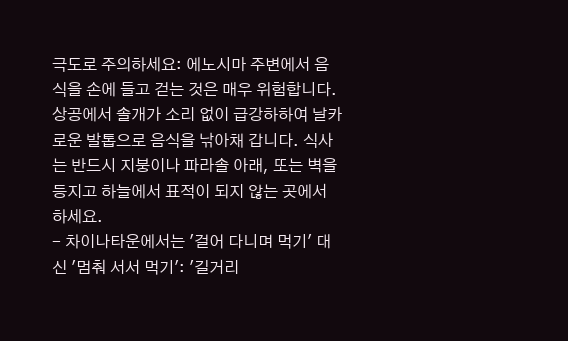극도로 주의하세요: 에노시마 주변에서 음식을 손에 들고 걷는 것은 매우 위험합니다. 상공에서 솔개가 소리 없이 급강하하여 날카로운 발톱으로 음식을 낚아채 갑니다. 식사는 반드시 지붕이나 파라솔 아래, 또는 벽을 등지고 하늘에서 표적이 되지 않는 곳에서 하세요.
- 차이나타운에서는 '걸어 다니며 먹기' 대신 '멈춰 서서 먹기': '길거리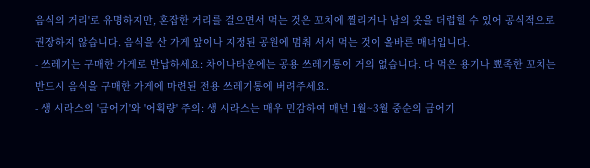음식의 거리'로 유명하지만, 혼잡한 거리를 걸으면서 먹는 것은 꼬치에 찔리거나 남의 옷을 더럽힐 수 있어 공식적으로 권장하지 않습니다. 음식을 산 가게 앞이나 지정된 공원에 멈춰 서서 먹는 것이 올바른 매너입니다.
- 쓰레기는 구매한 가게로 반납하세요: 차이나타운에는 공용 쓰레기통이 거의 없습니다. 다 먹은 용기나 뾰족한 꼬치는 반드시 음식을 구매한 가게에 마련된 전용 쓰레기통에 버려주세요.
- 생 시라스의 '금어기'와 '어획량' 주의: 생 시라스는 매우 민감하여 매년 1월~3월 중순의 금어기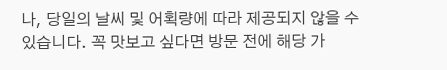나, 당일의 날씨 및 어획량에 따라 제공되지 않을 수 있습니다. 꼭 맛보고 싶다면 방문 전에 해당 가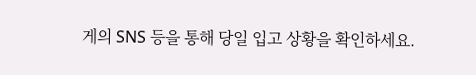게의 SNS 등을 통해 당일 입고 상황을 확인하세요.